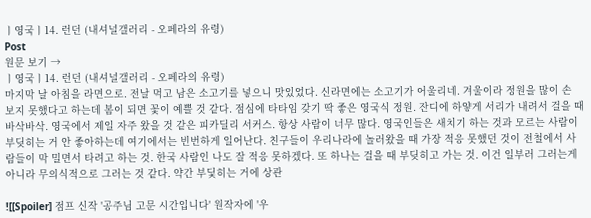ㅣ영국ㅣ14. 런던 (내셔널갤러리 - 오페라의 유령)
Post
원문 보기 →
ㅣ영국ㅣ14. 런던 (내셔널갤러리 - 오페라의 유령)
마지막 날 아침을 라면으로. 전날 먹고 남은 소고기를 넣으니 맛있었다. 신라면에는 소고기가 어울리네. 겨울이라 정원을 많이 손 보지 못했다고 하는데 봄이 되면 꽃이 예쁠 것 같다. 점심에 타타임 갖기 딱 좋은 영국식 정원. 잔디에 하얗게 서리가 내려서 걸을 때 바삭바삭. 영국에서 제일 자주 왔을 것 같은 피카딜리 서커스. 항상 사람이 너무 많다. 영국인들은 새치기 하는 것과 모르는 사람이 부딪히는 거 안 좋아하는데 여기에서는 빈번하게 일어난다. 친구들이 우리나라에 놀러왔을 때 가장 적응 못했던 것이 전철에서 사람들이 막 밀면서 타려고 하는 것. 한국 사람인 나도 잘 적응 못하겠다. 또 하나는 걸을 때 부딪히고 가는 것. 이건 일부러 그러는게 아니라 무의식적으로 그러는 것 같다. 약간 부딫히는 거에 상관

![[Spoiler] 점프 신작 '공주님 고문 시간입니다' 원작자에 '우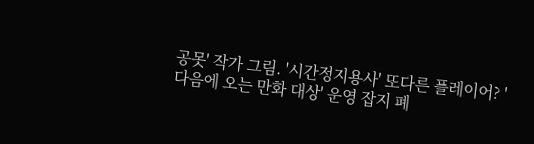공못' 작가 그림. '시간정지용사' 또다른 플레이어? '다음에 오는 만화 대상' 운영 잡지 폐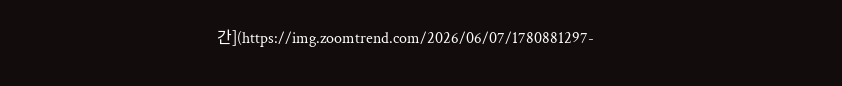간](https://img.zoomtrend.com/2026/06/07/1780881297-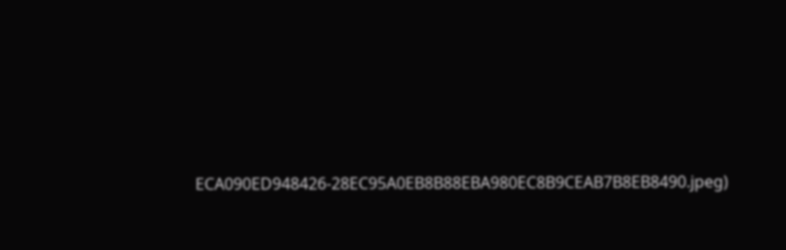ECA090ED948426-28EC95A0EB8B88EBA980EC8B9CEAB7B8EB8490.jpeg)